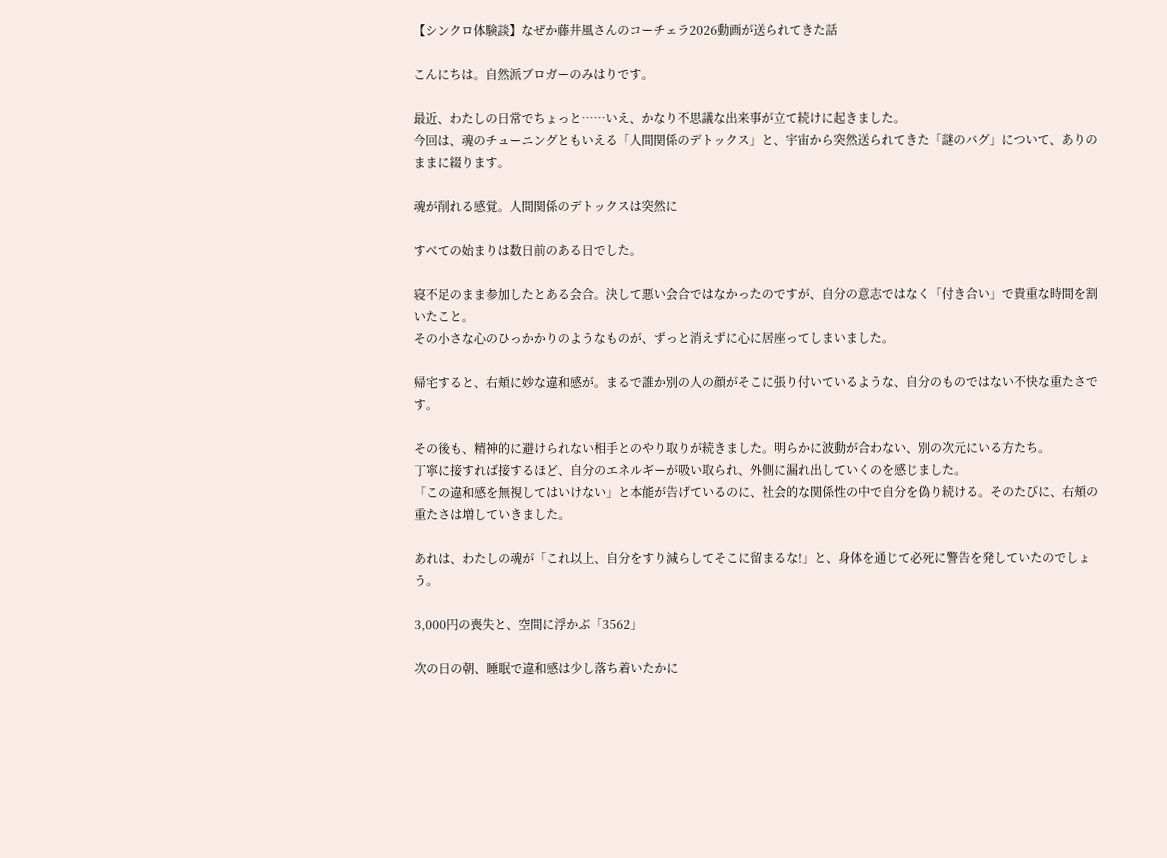【シンクロ体験談】なぜか藤井風さんのコーチェラ2026動画が送られてきた話

こんにちは。自然派ブロガーのみはりです。

最近、わたしの日常でちょっと……いえ、かなり不思議な出来事が立て続けに起きました。
今回は、魂のチューニングともいえる「人間関係のデトックス」と、宇宙から突然送られてきた「謎のバグ」について、ありのままに綴ります。

魂が削れる感覚。人間関係のデトックスは突然に

すべての始まりは数日前のある日でした。

寝不足のまま参加したとある会合。決して悪い会合ではなかったのですが、自分の意志ではなく「付き合い」で貴重な時間を割いたこと。
その小さな心のひっかかりのようなものが、ずっと消えずに心に居座ってしまいました。

帰宅すると、右頬に妙な違和感が。まるで誰か別の人の顔がそこに張り付いているような、自分のものではない不快な重たさです。

その後も、精神的に避けられない相手とのやり取りが続きました。明らかに波動が合わない、別の次元にいる方たち。
丁寧に接すれば接するほど、自分のエネルギーが吸い取られ、外側に漏れ出していくのを感じました。
「この違和感を無視してはいけない」と本能が告げているのに、社会的な関係性の中で自分を偽り続ける。そのたびに、右頬の重たさは増していきました。

あれは、わたしの魂が「これ以上、自分をすり減らしてそこに留まるな!」と、身体を通じて必死に警告を発していたのでしょう。

3,000円の喪失と、空間に浮かぶ「3562」

次の日の朝、睡眠で違和感は少し落ち着いたかに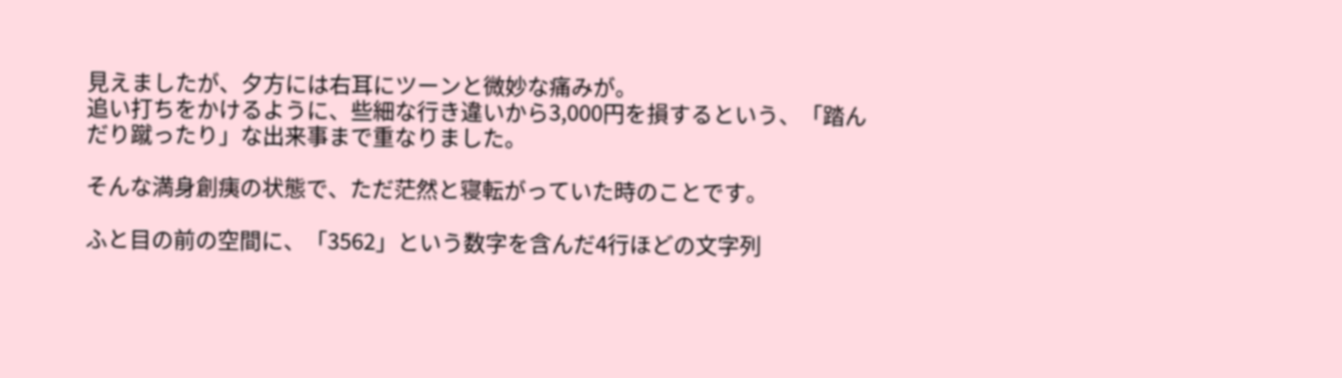見えましたが、夕方には右耳にツーンと微妙な痛みが。
追い打ちをかけるように、些細な行き違いから3,000円を損するという、「踏んだり蹴ったり」な出来事まで重なりました。

そんな満身創痍の状態で、ただ茫然と寝転がっていた時のことです。

ふと目の前の空間に、「3562」という数字を含んだ4行ほどの文字列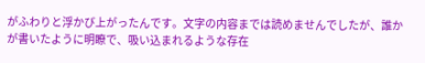がふわりと浮かび上がったんです。文字の内容までは読めませんでしたが、誰かが書いたように明瞭で、吸い込まれるような存在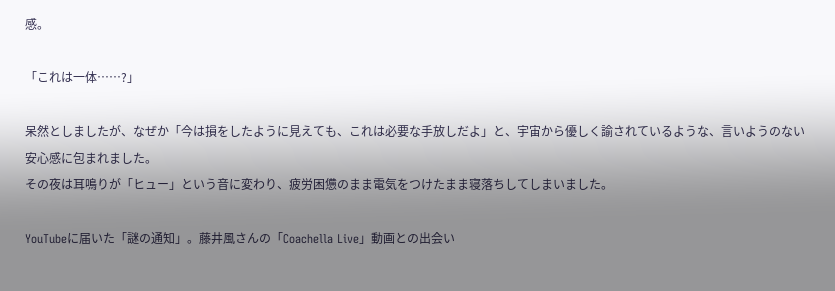感。

「これは一体……?」

呆然としましたが、なぜか「今は損をしたように見えても、これは必要な手放しだよ」と、宇宙から優しく諭されているような、言いようのない安心感に包まれました。
その夜は耳鳴りが「ヒュー」という音に変わり、疲労困憊のまま電気をつけたまま寝落ちしてしまいました。

YouTubeに届いた「謎の通知」。藤井風さんの「Coachella Live」動画との出会い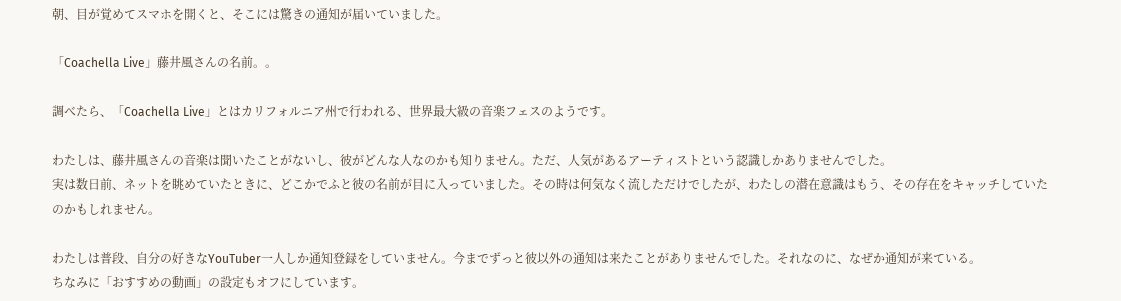朝、目が覚めてスマホを開くと、そこには驚きの通知が届いていました。

「Coachella Live」藤井風さんの名前。。

調べたら、「Coachella Live」とはカリフォルニア州で行われる、世界最大級の音楽フェスのようです。

わたしは、藤井風さんの音楽は聞いたことがないし、彼がどんな人なのかも知りません。ただ、人気があるアーティストという認識しかありませんでした。
実は数日前、ネットを眺めていたときに、どこかでふと彼の名前が目に入っていました。その時は何気なく流しただけでしたが、わたしの潜在意識はもう、その存在をキャッチしていたのかもしれません。

わたしは普段、自分の好きなYouTuber一人しか通知登録をしていません。今までずっと彼以外の通知は来たことがありませんでした。それなのに、なぜか通知が来ている。
ちなみに「おすすめの動画」の設定もオフにしています。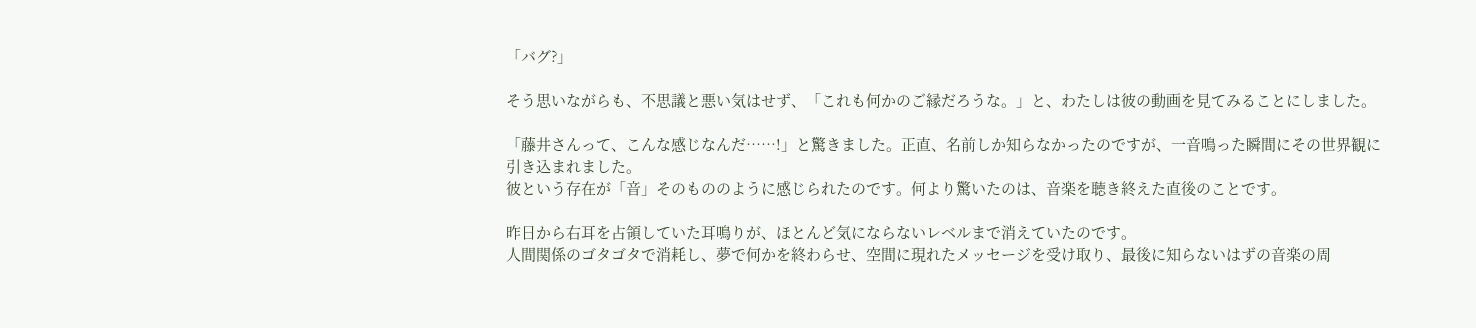「バグ?」

そう思いながらも、不思議と悪い気はせず、「これも何かのご縁だろうな。」と、わたしは彼の動画を見てみることにしました。

「藤井さんって、こんな感じなんだ……!」と驚きました。正直、名前しか知らなかったのですが、一音鳴った瞬間にその世界観に引き込まれました。
彼という存在が「音」そのもののように感じられたのです。何より驚いたのは、音楽を聴き終えた直後のことです。

昨日から右耳を占領していた耳鳴りが、ほとんど気にならないレベルまで消えていたのです。
人間関係のゴタゴタで消耗し、夢で何かを終わらせ、空間に現れたメッセージを受け取り、最後に知らないはずの音楽の周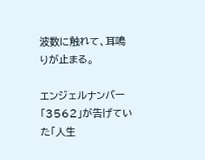波数に触れて、耳鳴りが止まる。

エンジェルナンバー「3562」が告げていた「人生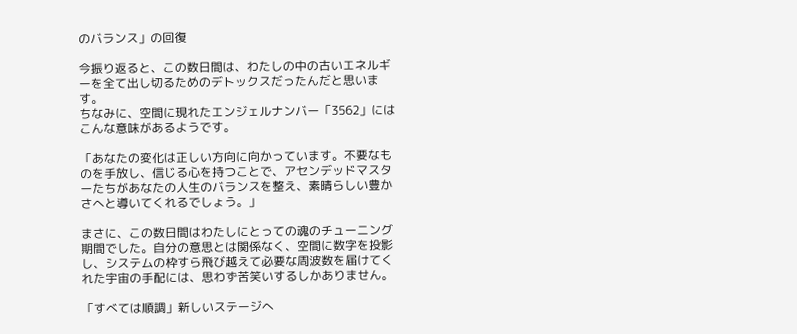のバランス」の回復

今振り返ると、この数日間は、わたしの中の古いエネルギーを全て出し切るためのデトックスだったんだと思います。
ちなみに、空間に現れたエンジェルナンバー「3562」にはこんな意味があるようです。

「あなたの変化は正しい方向に向かっています。不要なものを手放し、信じる心を持つことで、アセンデッドマスターたちがあなたの人生のバランスを整え、素晴らしい豊かさへと導いてくれるでしょう。」

まさに、この数日間はわたしにとっての魂のチューニング期間でした。自分の意思とは関係なく、空間に数字を投影し、システムの枠すら飛び越えて必要な周波数を届けてくれた宇宙の手配には、思わず苦笑いするしかありません。

「すべては順調」新しいステージへ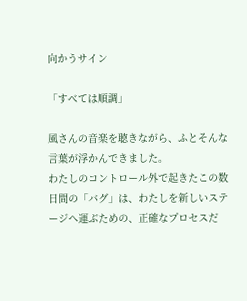向かうサイン

「すべては順調」

風さんの音楽を聴きながら、ふとそんな言葉が浮かんできました。
わたしのコントロール外で起きたこの数日間の「バグ」は、わたしを新しいステージへ運ぶための、正確なプロセスだ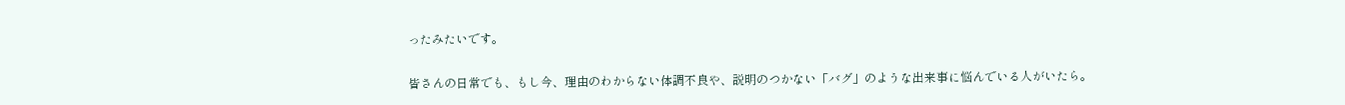ったみたいです。

皆さんの日常でも、もし今、理由のわからない体調不良や、説明のつかない「バグ」のような出来事に悩んでいる人がいたら。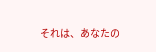それは、あなたの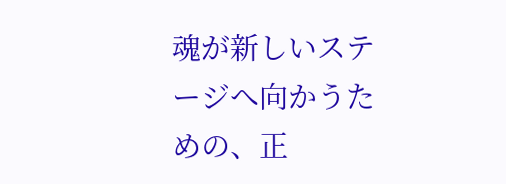魂が新しいステージへ向かうための、正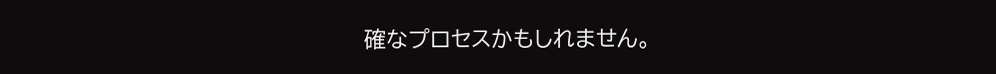確なプロセスかもしれません。